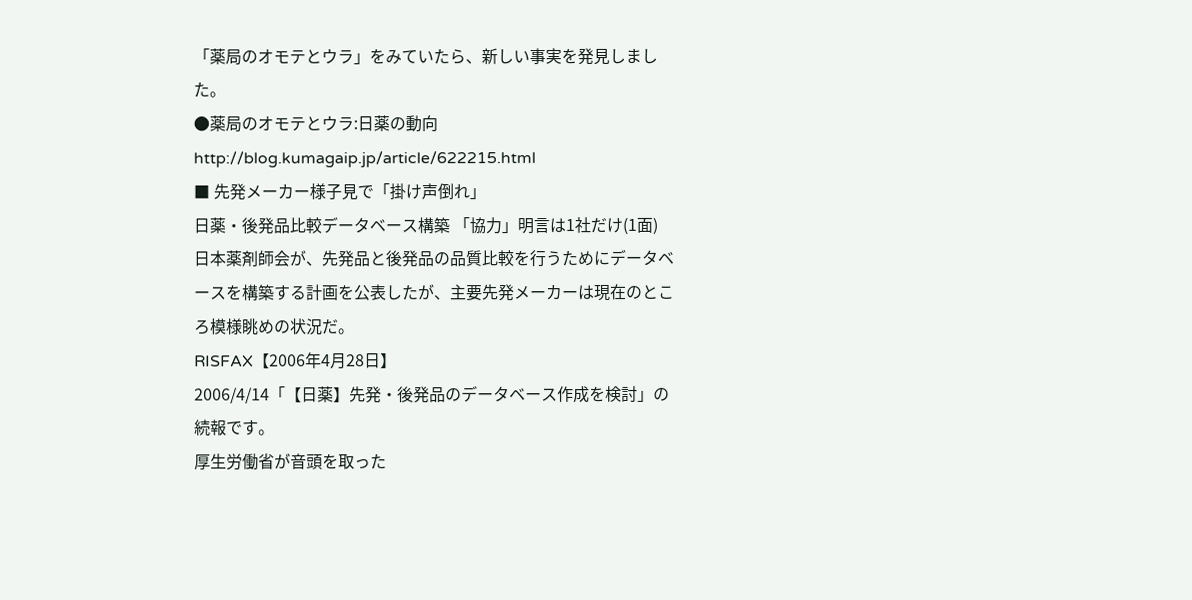「薬局のオモテとウラ」をみていたら、新しい事実を発見しました。
●薬局のオモテとウラ:日薬の動向
http://blog.kumagaip.jp/article/622215.html
■ 先発メーカー様子見で「掛け声倒れ」
日薬・後発品比較データベース構築 「協力」明言は1社だけ(1面)
日本薬剤師会が、先発品と後発品の品質比較を行うためにデータベースを構築する計画を公表したが、主要先発メーカーは現在のところ模様眺めの状況だ。
RISFAX【2006年4月28日】
2006/4/14「【日薬】先発・後発品のデータベース作成を検討」の続報です。
厚生労働省が音頭を取った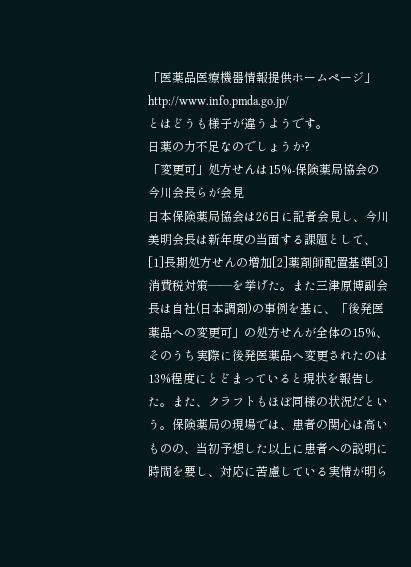「医薬品医療機器情報提供ホームページ」
http://www.info.pmda.go.jp/
とはどうも様子が違うようです。
日薬の力不足なのでしょうか?
「変更可」処方せんは15%‐保険薬局協会の今川会長らが会見
日本保険薬局協会は26日に記者会見し、今川美明会長は新年度の当面する課題として、[1]長期処方せんの増加[2]薬剤師配置基準[3]消費税対策――を挙げた。また三津原博副会長は自社(日本調剤)の事例を基に、「後発医薬品への変更可」の処方せんが全体の15%、そのうち実際に後発医薬品へ変更されたのは13%程度にとどまっていると現状を報告した。また、クラフトもほぼ同様の状況だという。保険薬局の現場では、患者の関心は高いものの、当初予想した以上に患者への説明に時間を要し、対応に苦慮している実情が明ら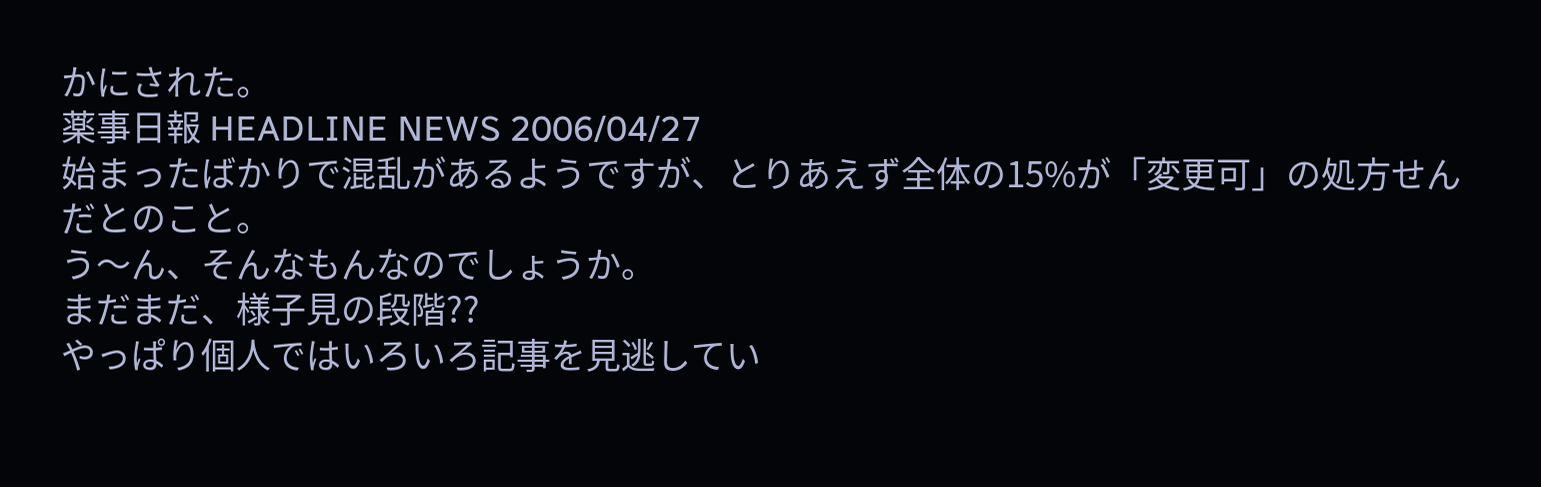かにされた。
薬事日報 HEADLINE NEWS 2006/04/27
始まったばかりで混乱があるようですが、とりあえず全体の15%が「変更可」の処方せんだとのこと。
う〜ん、そんなもんなのでしょうか。
まだまだ、様子見の段階??
やっぱり個人ではいろいろ記事を見逃してい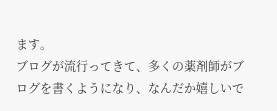ます。
ブログが流行ってきて、多くの薬剤師がブログを書くようになり、なんだか嬉しいで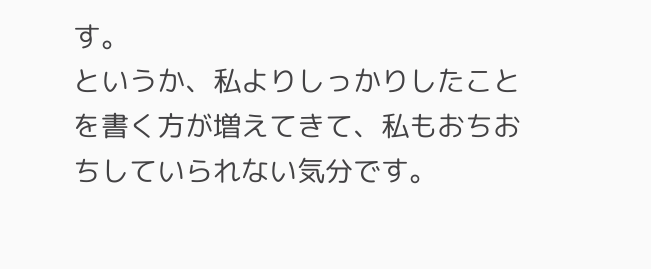す。
というか、私よりしっかりしたことを書く方が増えてきて、私もおちおちしていられない気分です。